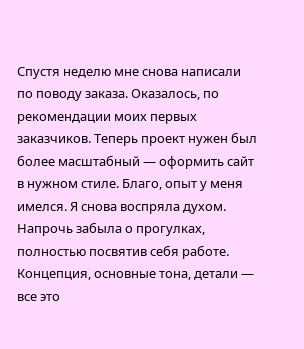Спустя неделю мне снова написали по поводу заказа. Оказалось, по рекомендации моих первых заказчиков. Теперь проект нужен был более масштабный — оформить сайт в нужном стиле. Благо, опыт у меня имелся. Я снова воспряла духом. Напрочь забыла о прогулках, полностью посвятив себя работе. Концепция, основные тона, детали — все это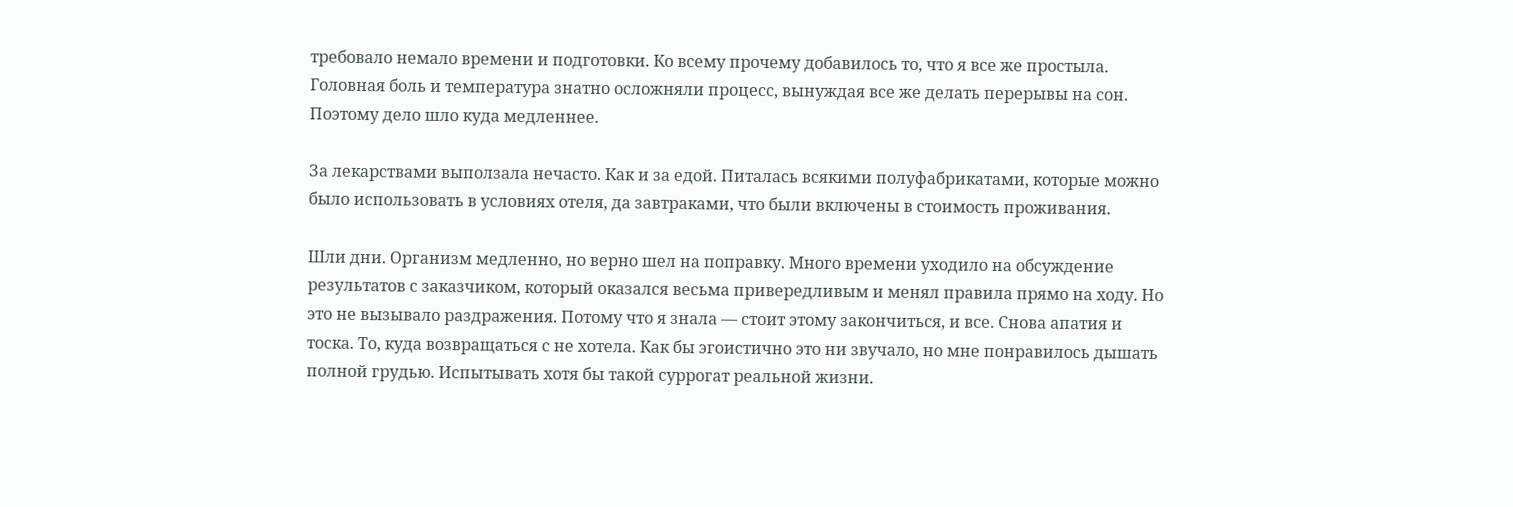требовало немало времени и подготовки. Ко всему прочему добавилось то, что я все же простыла. Головная боль и температура знатно осложняли процесс, вынуждая все же делать перерывы на сон. Поэтому дело шло куда медленнее.

За лекарствами выползала нечасто. Как и за едой. Питалась всякими полуфабрикатами, которые можно было использовать в условиях отеля, да завтраками, что были включены в стоимость проживания.

Шли дни. Организм медленно, но верно шел на поправку. Много времени уходило на обсуждение результатов с заказчиком, который оказался весьма привередливым и менял правила прямо на ходу. Но это не вызывало раздражения. Потому что я знала — стоит этому закончиться, и все. Снова апатия и тоска. То, куда возвращаться с не хотела. Как бы эгоистично это ни звучало, но мне понравилось дышать полной грудью. Испытывать хотя бы такой суррогат реальной жизни.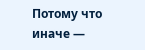Потому что иначе —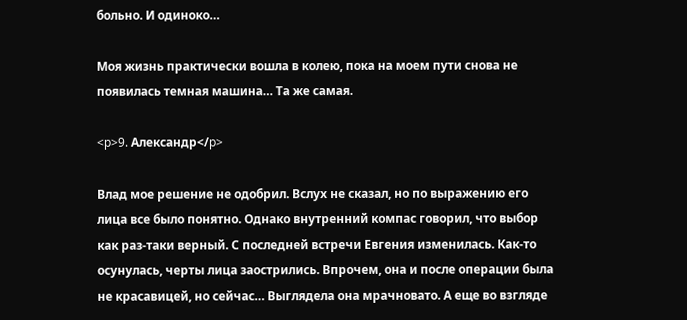больно. И одиноко…

Моя жизнь практически вошла в колею, пока на моем пути снова не появилась темная машина… Та же самая.

<p>9. Александр</p>

Влад мое решение не одобрил. Вслух не сказал, но по выражению его лица все было понятно. Однако внутренний компас говорил, что выбор как раз-таки верный. С последней встречи Евгения изменилась. Как-то осунулась, черты лица заострились. Впрочем, она и после операции была не красавицей, но сейчас… Выглядела она мрачновато. А еще во взгляде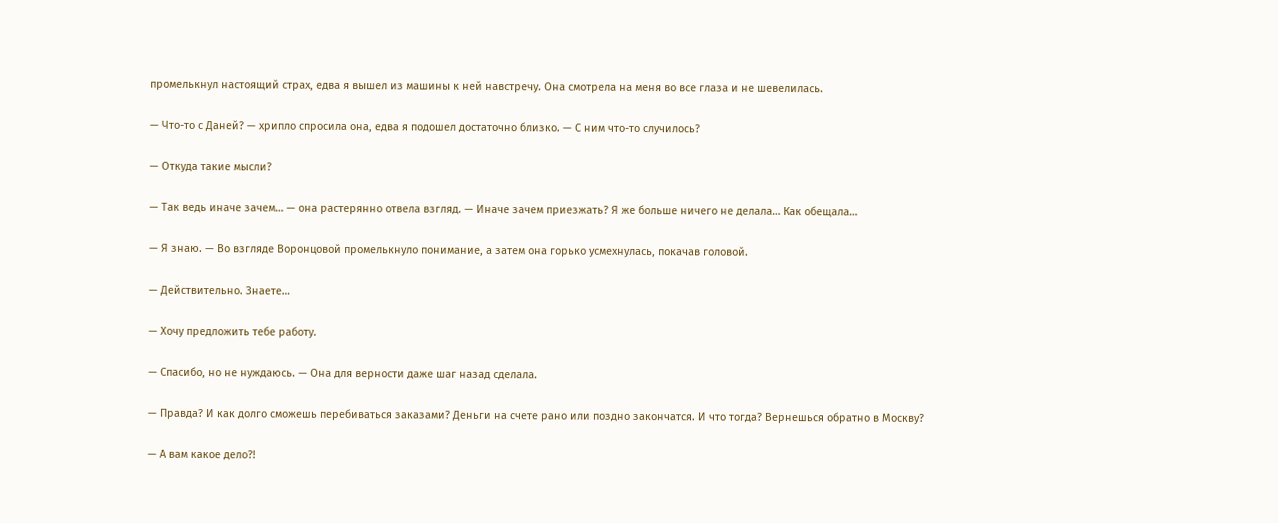промелькнул настоящий страх, едва я вышел из машины к ней навстречу. Она смотрела на меня во все глаза и не шевелилась.

— Что-то с Даней? — хрипло спросила она, едва я подошел достаточно близко. — С ним что-то случилось?

— Откуда такие мысли?

— Так ведь иначе зачем… — она растерянно отвела взгляд. — Иначе зачем приезжать? Я же больше ничего не делала… Как обещала…

— Я знаю. — Во взгляде Воронцовой промелькнуло понимание, а затем она горько усмехнулась, покачав головой.

— Действительно. Знаете…

— Хочу предложить тебе работу.

— Спасибо, но не нуждаюсь. — Она для верности даже шаг назад сделала.

— Правда? И как долго сможешь перебиваться заказами? Деньги на счете рано или поздно закончатся. И что тогда? Вернешься обратно в Москву?

— А вам какое дело?!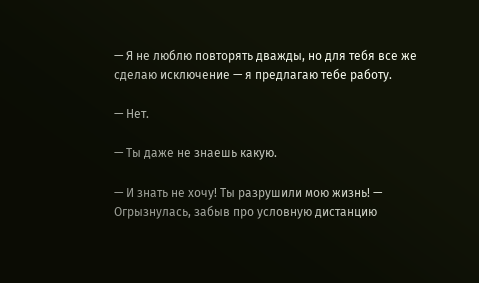— Я не люблю повторять дважды, но для тебя все же сделаю исключение — я предлагаю тебе работу.

— Нет.

— Ты даже не знаешь какую.

— И знать не хочу! Ты разрушили мою жизнь! — Огрызнулась, забыв про условную дистанцию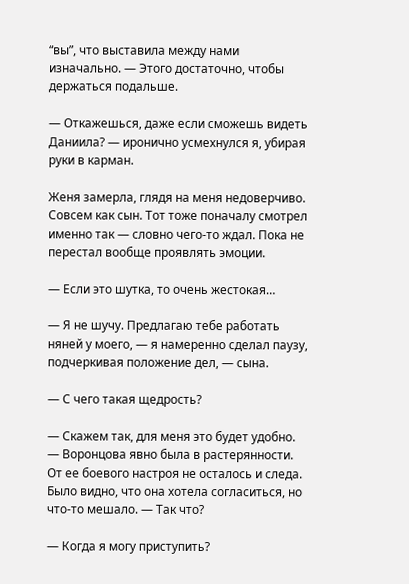“вы”, что выставила между нами изначально. — Этого достаточно, чтобы держаться подальше.

— Откажешься, даже если сможешь видеть Даниила? — иронично усмехнулся я, убирая руки в карман.

Женя замерла, глядя на меня недоверчиво. Совсем как сын. Тот тоже поначалу смотрел именно так — словно чего-то ждал. Пока не перестал вообще проявлять эмоции.

— Если это шутка, то очень жестокая…

— Я не шучу. Предлагаю тебе работать няней у моего, — я намеренно сделал паузу, подчеркивая положение дел, — сына.

— С чего такая щедрость?

— Скажем так, для меня это будет удобно. — Воронцова явно была в растерянности. От ее боевого настроя не осталось и следа. Было видно, что она хотела согласиться, но что-то мешало. — Так что?

— Когда я могу приступить?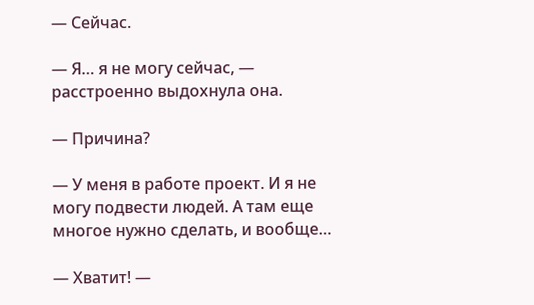— Сейчас.

— Я… я не могу сейчас, — расстроенно выдохнула она.

— Причина?

— У меня в работе проект. И я не могу подвести людей. А там еще многое нужно сделать, и вообще…

— Хватит! —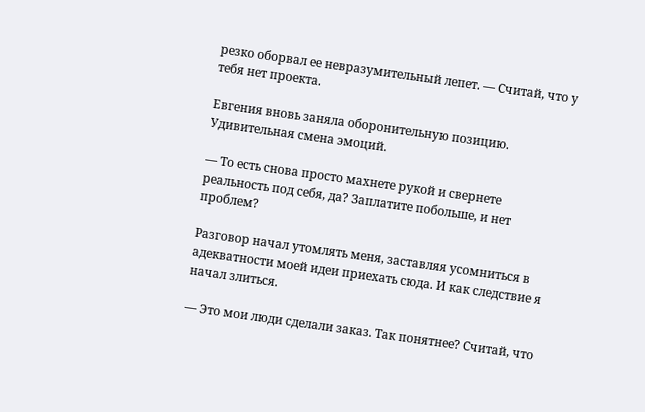резко оборвал ее невразумительный лепет. — Считай, что у тебя нет проекта.

Евгения вновь заняла оборонительную позицию. Удивительная смена эмоций.

— То есть снова просто махнете рукой и свернете реальность под себя, да? Заплатите побольше, и нет проблем?

Разговор начал утомлять меня, заставляя усомниться в адекватности моей идеи приехать сюда. И как следствие я начал злиться.

— Это мои люди сделали заказ. Так понятнее? Считай, что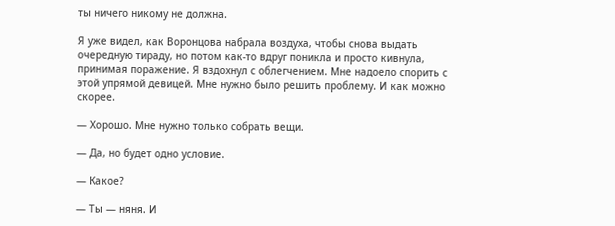ты ничего никому не должна.

Я уже видел, как Воронцова набрала воздуха, чтобы снова выдать очередную тираду, но потом как-то вдруг поникла и просто кивнула, принимая поражение. Я вздохнул с облегчением. Мне надоело спорить с этой упрямой девицей. Мне нужно было решить проблему. И как можно скорее.

— Хорошо. Мне нужно только собрать вещи.

— Да, но будет одно условие.

— Какое?

— Ты — няня. И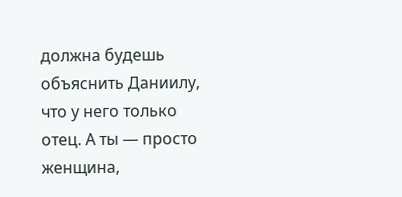должна будешь объяснить Даниилу, что у него только отец. А ты — просто женщина,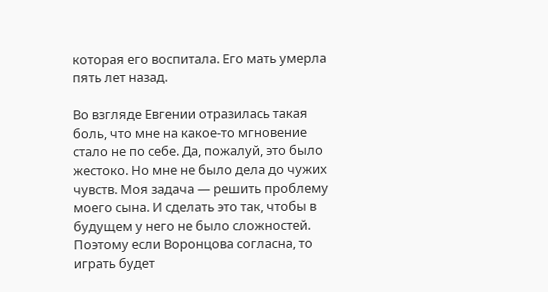которая его воспитала. Его мать умерла пять лет назад.

Во взгляде Евгении отразилась такая боль, что мне на какое-то мгновение стало не по себе. Да, пожалуй, это было жестоко. Но мне не было дела до чужих чувств. Моя задача — решить проблему моего сына. И сделать это так, чтобы в будущем у него не было сложностей. Поэтому если Воронцова согласна, то играть будет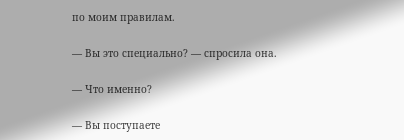по моим правилам.

— Вы это специально? — спросила она.

— Что именно?

— Вы поступаете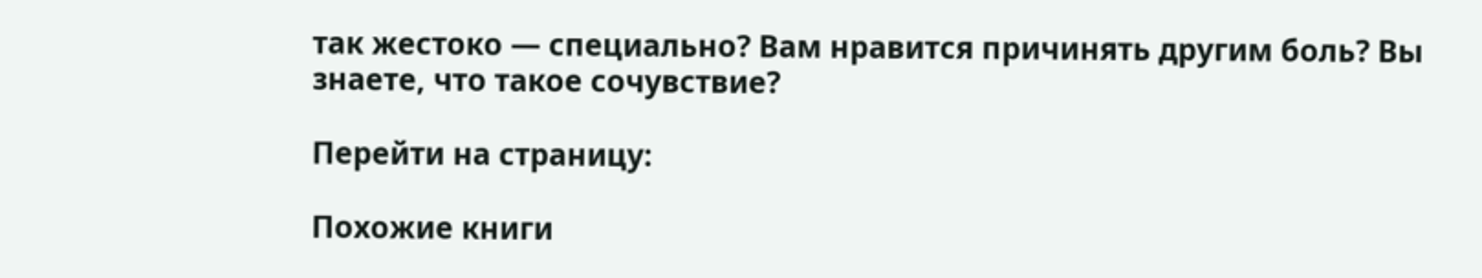так жестоко — специально? Вам нравится причинять другим боль? Вы знаете, что такое сочувствие?

Перейти на страницу:

Похожие книги